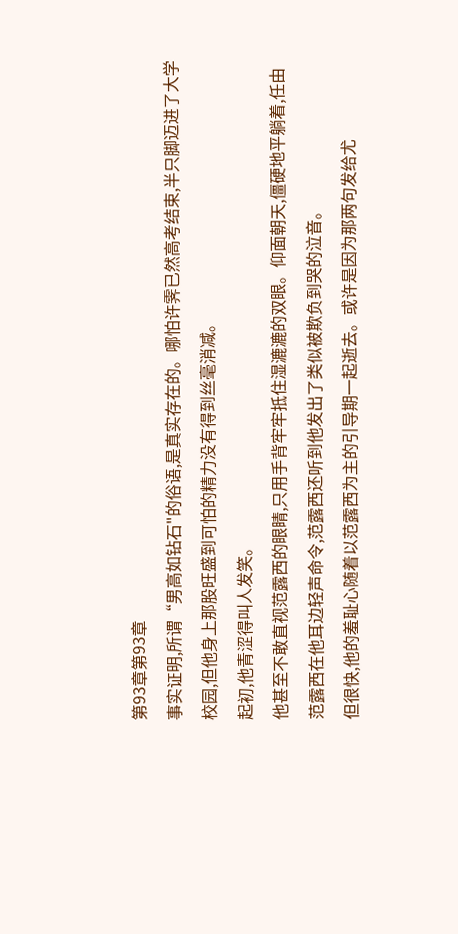第93章第93章
事实证明,所谓“男高如钻石"的俗语,是真实存在的。哪怕许霁已然高考结束,半只脚迈进了大学校园,但他身上那股旺盛到可怕的精力没有得到丝毫消减。
起初,他青涩得叫人发笑。
他甚至不敢直视范露西的眼睛,只用手背牢牢抵住湿漉漉的双眼。仰面朝天,僵硬地平躺着,任由范露西在他耳边轻声命令,范露西还听到他发出了类似被欺负到哭的泣音。
但很快,他的羞耻心随着以范露西为主的引导期一起逝去。或许是因为那两句发给尤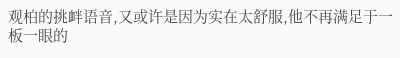观柏的挑衅语音,又或许是因为实在太舒服,他不再满足于一板一眼的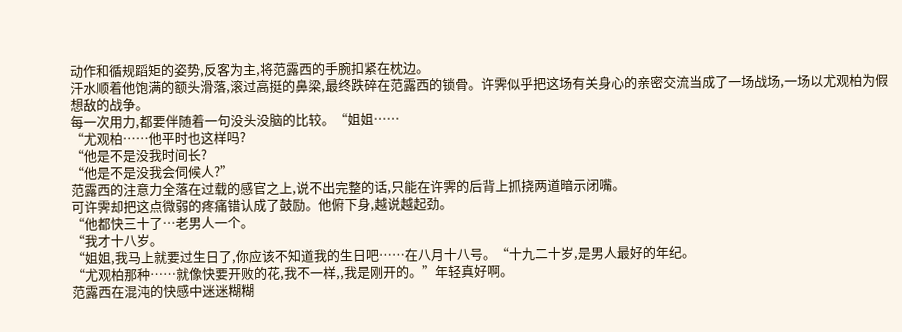动作和循规蹈矩的姿势,反客为主,将范露西的手腕扣紧在枕边。
汗水顺着他饱满的额头滑落,滚过高挺的鼻梁,最终跌碎在范露西的锁骨。许霁似乎把这场有关身心的亲密交流当成了一场战场,一场以尤观柏为假想敌的战争。
每一次用力,都要伴随着一句没头没脑的比较。“姐姐……
“尤观柏……他平时也这样吗?
“他是不是没我时间长?
“他是不是没我会伺候人?”
范露西的注意力全落在过载的感官之上,说不出完整的话,只能在许霁的后背上抓挠两道暗示闭嘴。
可许霁却把这点微弱的疼痛错认成了鼓励。他俯下身,越说越起劲。
“他都快三十了…老男人一个。
“我才十八岁。
“姐姐,我马上就要过生日了,你应该不知道我的生日吧……在八月十八号。“十九二十岁,是男人最好的年纪。
“尤观柏那种……就像快要开败的花,我不一样,,我是刚开的。”年轻真好啊。
范露西在混沌的快感中迷迷糊糊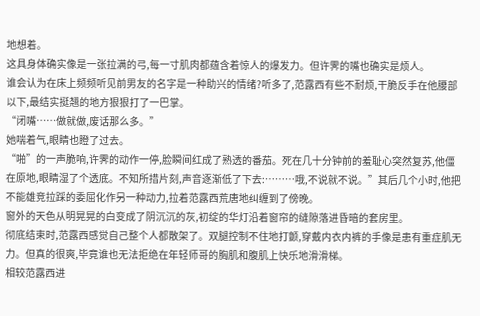地想着。
这具身体确实像是一张拉满的弓,每一寸肌肉都蕴含着惊人的爆发力。但许霁的嘴也确实是烦人。
谁会认为在床上频频听见前男友的名字是一种助兴的情绪?听多了,范露西有些不耐烦,干脆反手在他腰部以下,最结实挺翘的地方狠狠打了一巴掌。
“闭嘴……做就做,废话那么多。”
她喘着气,眼睛也瞪了过去。
“啪”的一声脆响,许霁的动作一停,脸瞬间红成了熟透的番茄。死在几十分钟前的羞耻心突然复苏,他僵在原地,眼睛湿了个透底。不知所措片刻,声音逐渐低了下去:………哦,不说就不说。”其后几个小时,他把不能雄竞拉踩的委屈化作另一种动力,拉着范露西荒唐地纠缠到了傍晚。
窗外的天色从明晃晃的白变成了阴沉沉的灰,初绽的华灯沿着窗帘的缝隙落进昏暗的套房里。
彻底结束时,范露西感觉自己整个人都散架了。双腿控制不住地打颤,穿戴内衣内裤的手像是患有重症肌无力。但真的很爽,毕竟谁也无法拒绝在年轻师哥的胸肌和腹肌上快乐地滑滑梯。
相较范露西进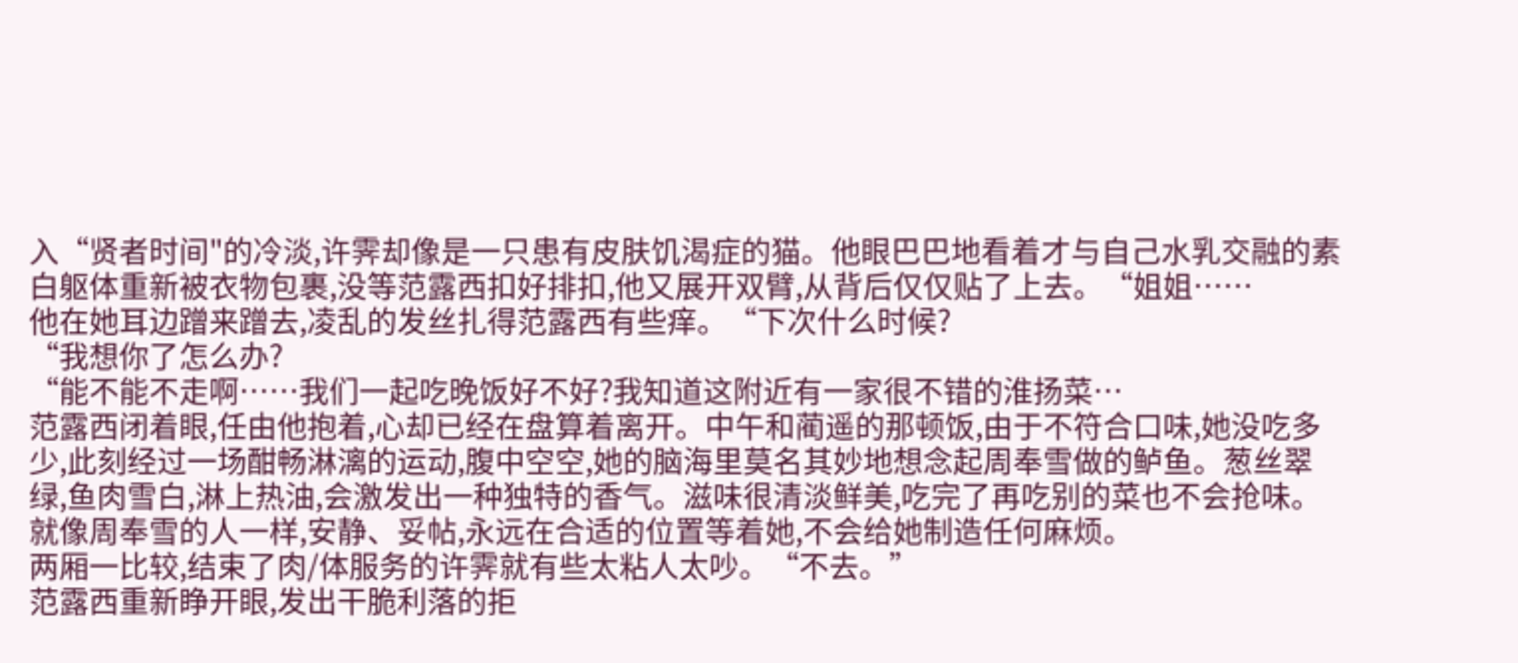入“贤者时间"的冷淡,许霁却像是一只患有皮肤饥渴症的猫。他眼巴巴地看着才与自己水乳交融的素白躯体重新被衣物包裹,没等范露西扣好排扣,他又展开双臂,从背后仅仅贴了上去。“姐姐……
他在她耳边蹭来蹭去,凌乱的发丝扎得范露西有些痒。“下次什么时候?
“我想你了怎么办?
“能不能不走啊……我们一起吃晚饭好不好?我知道这附近有一家很不错的淮扬菜…
范露西闭着眼,任由他抱着,心却已经在盘算着离开。中午和蔺遥的那顿饭,由于不符合口味,她没吃多少,此刻经过一场酣畅淋漓的运动,腹中空空,她的脑海里莫名其妙地想念起周奉雪做的鲈鱼。葱丝翠绿,鱼肉雪白,淋上热油,会激发出一种独特的香气。滋味很清淡鲜美,吃完了再吃别的菜也不会抢味。就像周奉雪的人一样,安静、妥帖,永远在合适的位置等着她,不会给她制造任何麻烦。
两厢一比较,结束了肉/体服务的许霁就有些太粘人太吵。“不去。”
范露西重新睁开眼,发出干脆利落的拒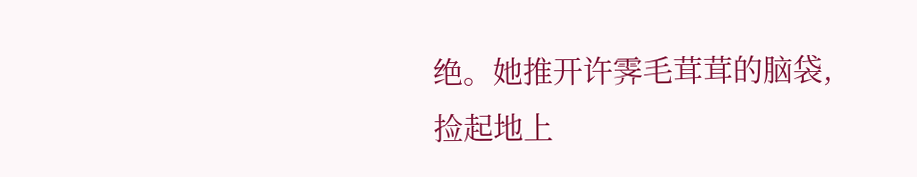绝。她推开许霁毛茸茸的脑袋,捡起地上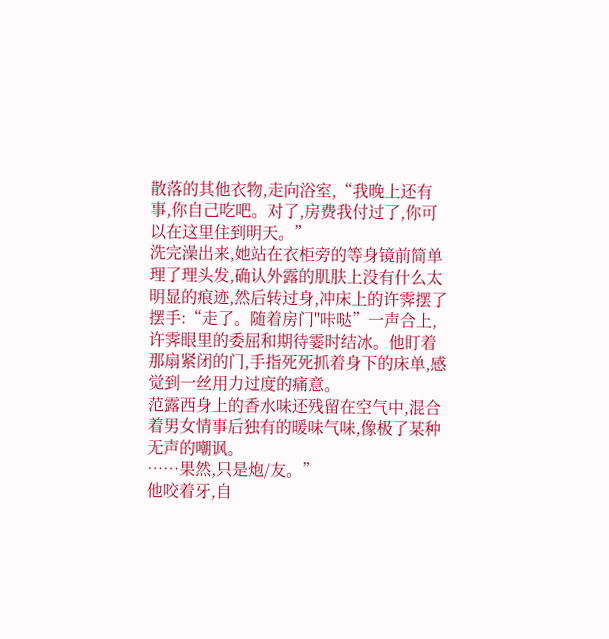散落的其他衣物,走向浴室,“我晚上还有事,你自己吃吧。对了,房费我付过了,你可以在这里住到明天。”
洗完澡出来,她站在衣柜旁的等身镜前简单理了理头发,确认外露的肌肤上没有什么太明显的痕迹,然后转过身,冲床上的许霁摆了摆手:“走了。随着房门"咔哒”一声合上,许霁眼里的委屈和期待霎时结冰。他盯着那扇紧闭的门,手指死死抓着身下的床单,感觉到一丝用力过度的痛意。
范露西身上的香水味还残留在空气中,混合着男女情事后独有的暖味气味,像极了某种无声的嘲讽。
……果然,只是炮/友。”
他咬着牙,自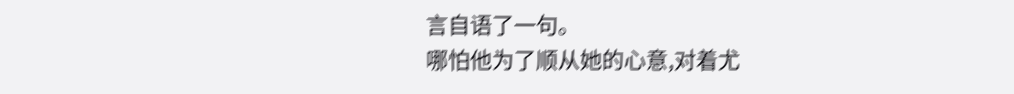言自语了一句。
哪怕他为了顺从她的心意,对着尤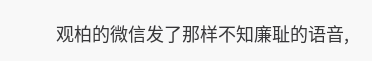观柏的微信发了那样不知廉耻的语音,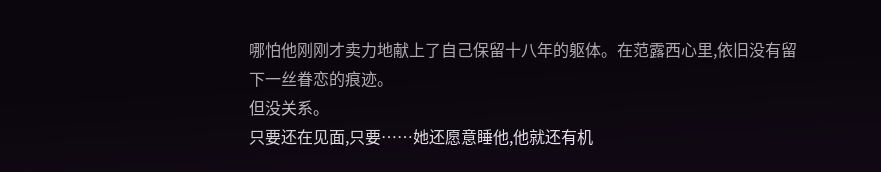哪怕他刚刚才卖力地献上了自己保留十八年的躯体。在范露西心里,依旧没有留下一丝眷恋的痕迹。
但没关系。
只要还在见面,只要……她还愿意睡他,他就还有机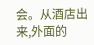会。从酒店出来,外面的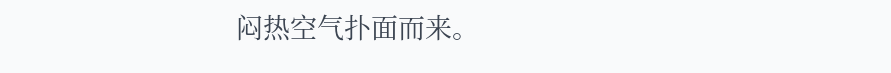闷热空气扑面而来。